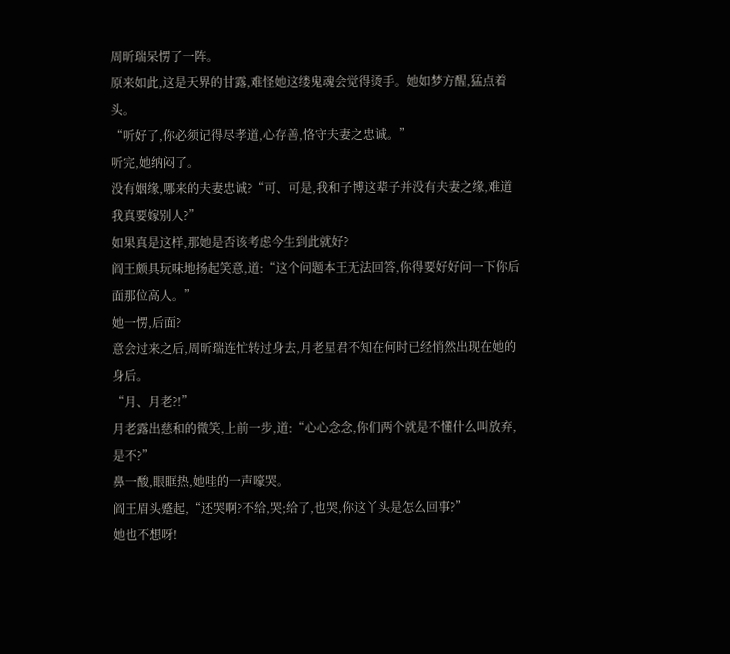周昕瑞呆愣了一阵。
原来如此,这是天界的甘露,难怪她这缕鬼魂会觉得烫手。她如梦方醒,猛点着头。
“听好了,你必须记得尽孝道,心存善,恪守夫妻之忠诚。”
听完,她纳闷了。
没有姻缘,哪来的夫妻忠诚?“可、可是,我和子博这辈子并没有夫妻之缘,难道我真要嫁别人?”
如果真是这样,那她是否该考虑今生到此就好?
阎王颇具玩味地扬起笑意,道:“这个问题本王无法回答,你得要好好问一下你后面那位高人。”
她一愣,后面?
意会过来之后,周昕瑞连忙转过身去,月老星君不知在何时已经悄然出现在她的身后。
“月、月老?!”
月老露出慈和的微笑,上前一步,道:“心心念念,你们两个就是不懂什么叫放弃,是不?”
鼻一酸,眼眶热,她哇的一声嚎哭。
阎王眉头蹙起,“还哭啊?不给,哭;给了,也哭,你这丫头是怎么回事?”
她也不想呀!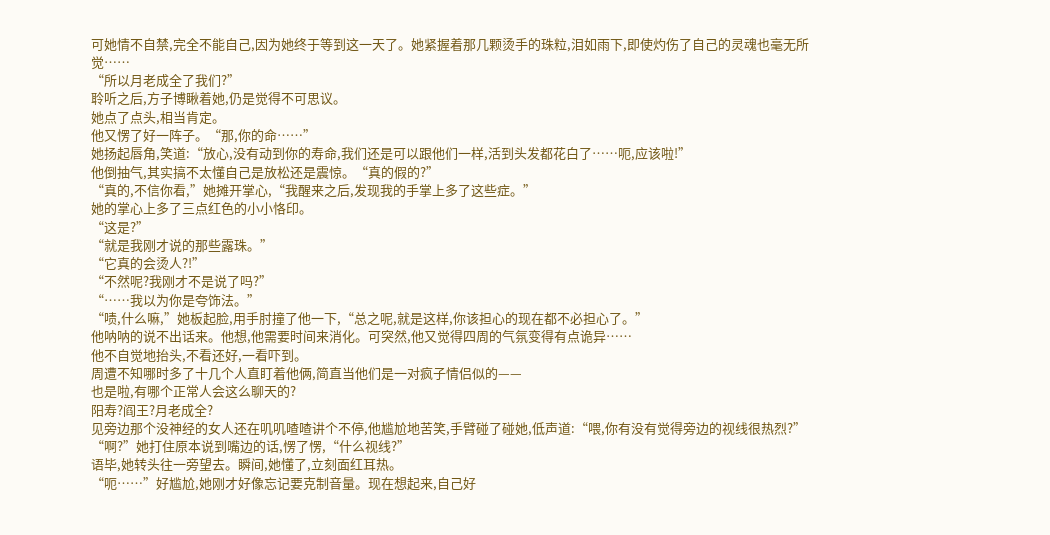可她情不自禁,完全不能自己,因为她终于等到这一天了。她紧握着那几颗烫手的珠粒,泪如雨下,即使灼伤了自己的灵魂也毫无所觉……
“所以月老成全了我们?”
聆听之后,方子博瞅着她,仍是觉得不可思议。
她点了点头,相当肯定。
他又愣了好一阵子。“那,你的命……”
她扬起唇角,笑道:“放心,没有动到你的寿命,我们还是可以跟他们一样,活到头发都花白了……呃,应该啦!”
他倒抽气,其实搞不太懂自己是放松还是震惊。“真的假的?”
“真的,不信你看,”她摊开掌心,“我醒来之后,发现我的手掌上多了这些症。”
她的掌心上多了三点红色的小小恪印。
“这是?”
“就是我刚才说的那些露珠。”
“它真的会烫人?!”
“不然呢?我刚才不是说了吗?”
“……我以为你是夸饰法。”
“啧,什么嘛,”她板起脸,用手肘撞了他一下,“总之呢,就是这样,你该担心的现在都不必担心了。”
他呐呐的说不出话来。他想,他需要时间来消化。可突然,他又觉得四周的气氛变得有点诡异……
他不自觉地抬头,不看还好,一看吓到。
周遭不知哪时多了十几个人直盯着他俩,简直当他们是一对疯子情侣似的——
也是啦,有哪个正常人会这么聊天的?
阳寿?阎王?月老成全?
见旁边那个没神经的女人还在叽叽喳喳讲个不停,他尴尬地苦笑,手臂碰了碰她,低声道:“喂,你有没有觉得旁边的视线很热烈?”
“啊?”她打住原本说到嘴边的话,愣了愣,“什么视线?”
语毕,她转头往一旁望去。瞬间,她懂了,立刻面红耳热。
“呃……”好尴尬,她刚才好像忘记要克制音量。现在想起来,自己好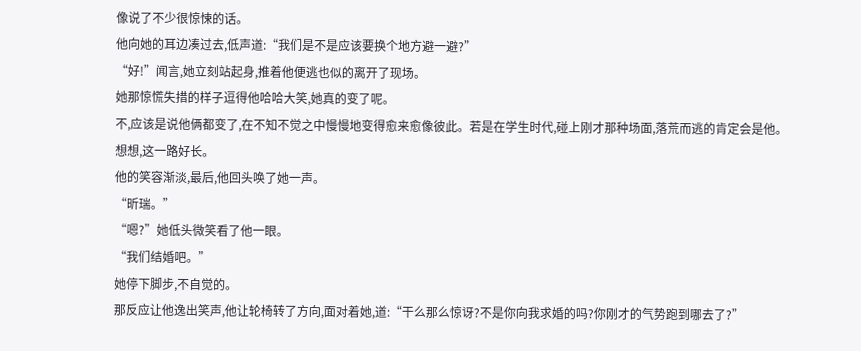像说了不少很惊悚的话。
他向她的耳边凑过去,低声道:“我们是不是应该要换个地方避一避?”
“好!”闻言,她立刻站起身,推着他便逃也似的离开了现场。
她那惊慌失措的样子逗得他哈哈大笑,她真的变了呢。
不,应该是说他俩都变了,在不知不觉之中慢慢地变得愈来愈像彼此。若是在学生时代,碰上刚才那种场面,落荒而逃的肯定会是他。
想想,这一路好长。
他的笑容渐淡,最后,他回头唤了她一声。
“昕瑞。”
“嗯?”她低头微笑看了他一眼。
“我们结婚吧。”
她停下脚步,不自觉的。
那反应让他逸出笑声,他让轮椅转了方向,面对着她,道:“干么那么惊讶?不是你向我求婚的吗?你刚才的气势跑到哪去了?”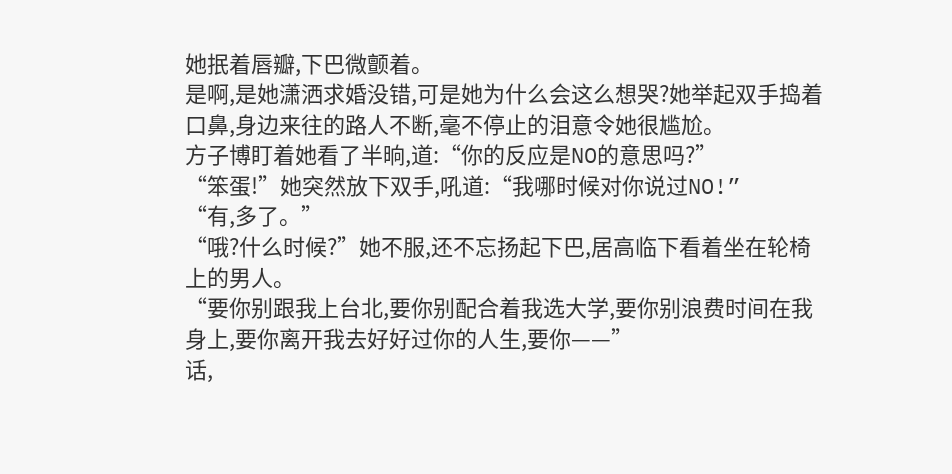她抿着唇瓣,下巴微颤着。
是啊,是她潇洒求婚没错,可是她为什么会这么想哭?她举起双手捣着口鼻,身边来往的路人不断,毫不停止的泪意令她很尴尬。
方子博盯着她看了半晌,道:“你的反应是NO的意思吗?”
“笨蛋!”她突然放下双手,吼道:“我哪时候对你说过NO!”
“有,多了。”
“哦?什么时候?”她不服,还不忘扬起下巴,居高临下看着坐在轮椅上的男人。
“要你别跟我上台北,要你别配合着我选大学,要你别浪费时间在我身上,要你离开我去好好过你的人生,要你——”
话,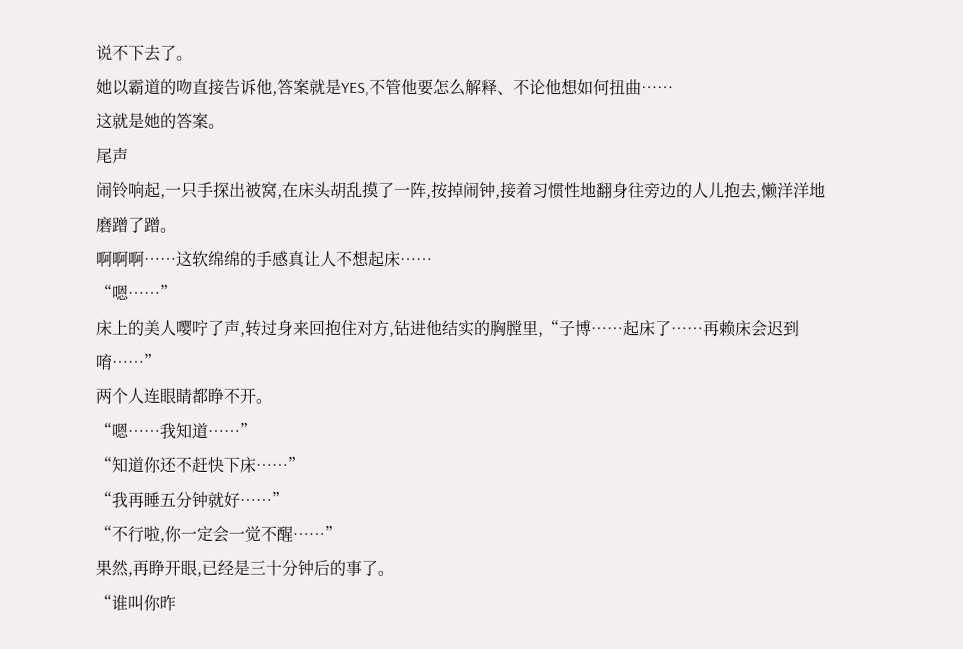说不下去了。
她以霸道的吻直接告诉他,答案就是YES,不管他要怎么解释、不论他想如何扭曲……
这就是她的答案。
尾声
闹铃响起,一只手探出被窝,在床头胡乱摸了一阵,按掉闹钟,接着习惯性地翻身往旁边的人儿抱去,懒洋洋地磨蹭了蹭。
啊啊啊……这软绵绵的手感真让人不想起床……
“嗯……”
床上的美人嘤咛了声,转过身来回抱住对方,钻进他结实的胸膛里,“子博……起床了……再赖床会迟到唷……”
两个人连眼睛都睁不开。
“嗯……我知道……”
“知道你还不赶快下床……”
“我再睡五分钟就好……”
“不行啦,你一定会一觉不醒……”
果然,再睁开眼,已经是三十分钟后的事了。
“谁叫你昨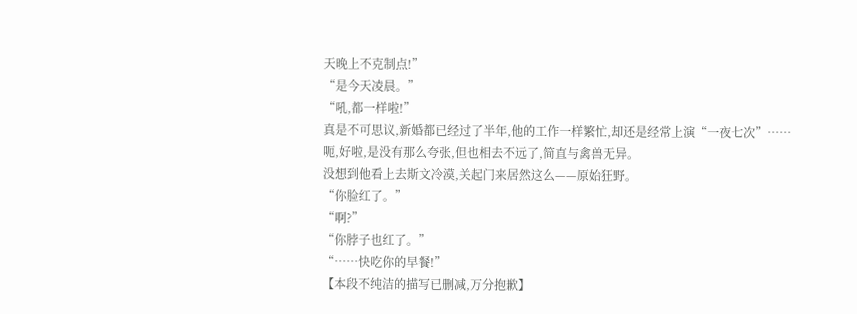天晚上不克制点!”
“是今天凌晨。”
“吼,都一样啦!”
真是不可思议,新婚都已经过了半年,他的工作一样繁忙,却还是经常上演“一夜七次”……
呃,好啦,是没有那么夸张,但也相去不远了,简直与禽兽无异。
没想到他看上去斯文冷漠,关起门来居然这么——原始狂野。
“你脸红了。”
“啊?”
“你脖子也红了。”
“……快吃你的早餐!”
【本段不纯洁的描写已删减,万分抱歉】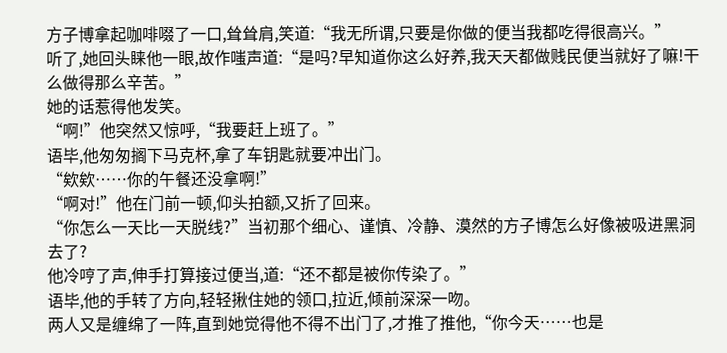方子博拿起咖啡啜了一口,耸耸肩,笑道:“我无所谓,只要是你做的便当我都吃得很高兴。”
听了,她回头睐他一眼,故作嗤声道:“是吗?早知道你这么好养,我天天都做贱民便当就好了嘛!干么做得那么辛苦。”
她的话惹得他发笑。
“啊!”他突然又惊呼,“我要赶上班了。”
语毕,他匆匆搁下马克杯,拿了车钥匙就要冲出门。
“欸欸……你的午餐还没拿啊!”
“啊对!”他在门前一顿,仰头拍额,又折了回来。
“你怎么一天比一天脱线?”当初那个细心、谨慎、冷静、漠然的方子博怎么好像被吸进黑洞去了?
他冷哼了声,伸手打算接过便当,道:“还不都是被你传染了。”
语毕,他的手转了方向,轻轻揪住她的领口,拉近,倾前深深一吻。
两人又是缠绵了一阵,直到她觉得他不得不出门了,才推了推他,“你今天……也是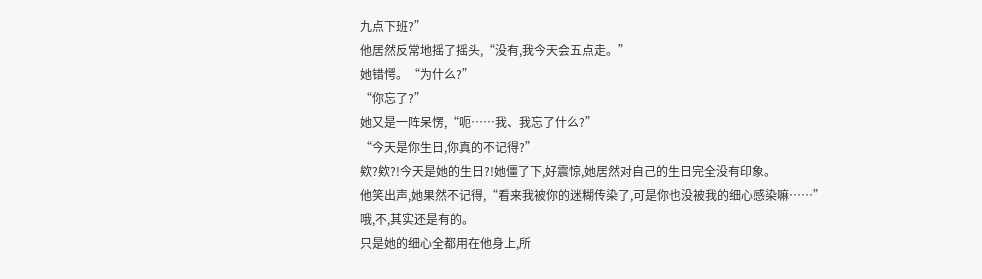九点下班?”
他居然反常地摇了摇头,“没有,我今天会五点走。”
她错愕。“为什么?”
“你忘了?”
她又是一阵呆愣,“呃……我、我忘了什么?”
“今天是你生日,你真的不记得?”
欸?欸?!今天是她的生日?!她僵了下,好震惊,她居然对自己的生日完全没有印象。
他笑出声,她果然不记得,“看来我被你的迷糊传染了,可是你也没被我的细心感染嘛……”
哦,不,其实还是有的。
只是她的细心全都用在他身上,所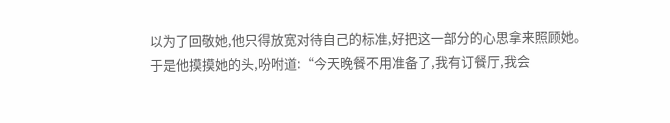以为了回敬她,他只得放宽对待自己的标准,好把这一部分的心思拿来照顾她。
于是他摸摸她的头,吩咐道:“今天晚餐不用准备了,我有订餐厅,我会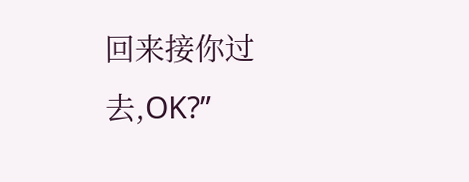回来接你过去,OK?”